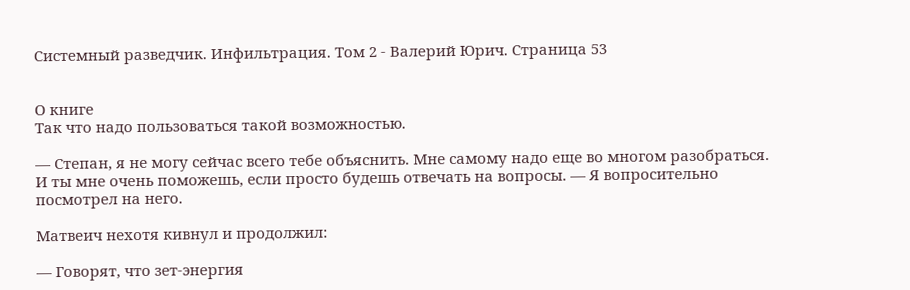Системный разведчик. Инфильтрация. Том 2 - Валерий Юрич. Страница 53


О книге
Так что надо пользоваться такой возможностью.

— Степан, я не могу сейчас всего тебе объяснить. Мне самому надо еще во многом разобраться. И ты мне очень поможешь, если просто будешь отвечать на вопросы. — Я вопросительно посмотрел на него.

Матвеич нехотя кивнул и продолжил:

— Говорят, что зет-энергия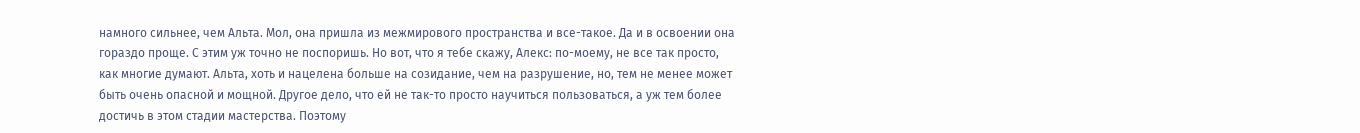намного сильнее, чем Альта. Мол, она пришла из межмирового пространства и все-такое. Да и в освоении она гораздо проще. С этим уж точно не поспоришь. Но вот, что я тебе скажу, Алекс: по-моему, не все так просто, как многие думают. Альта, хоть и нацелена больше на созидание, чем на разрушение, но, тем не менее может быть очень опасной и мощной. Другое дело, что ей не так-то просто научиться пользоваться, а уж тем более достичь в этом стадии мастерства. Поэтому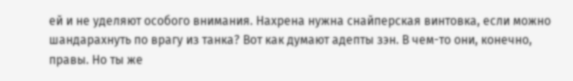ей и не уделяют особого внимания. Нахрена нужна снайперская винтовка, если можно шандарахнуть по врагу из танка? Вот как думают адепты зэн. В чем-то они, конечно, правы. Но ты же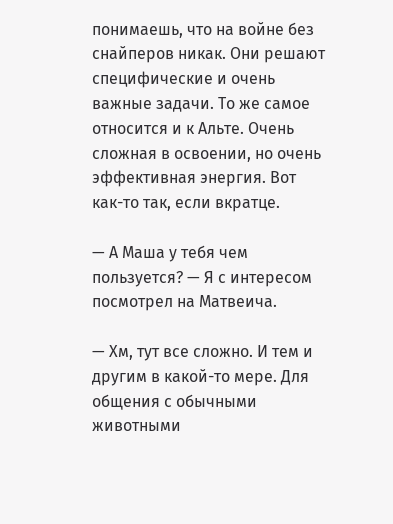понимаешь, что на войне без снайперов никак. Они решают специфические и очень важные задачи. То же самое относится и к Альте. Очень сложная в освоении, но очень эффективная энергия. Вот как-то так, если вкратце.

— А Маша у тебя чем пользуется? — Я с интересом посмотрел на Матвеича.

— Хм, тут все сложно. И тем и другим в какой-то мере. Для общения с обычными животными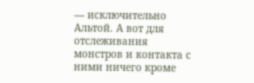— исключительно Альтой. А вот для отслеживания монстров и контакта с ними ничего кроме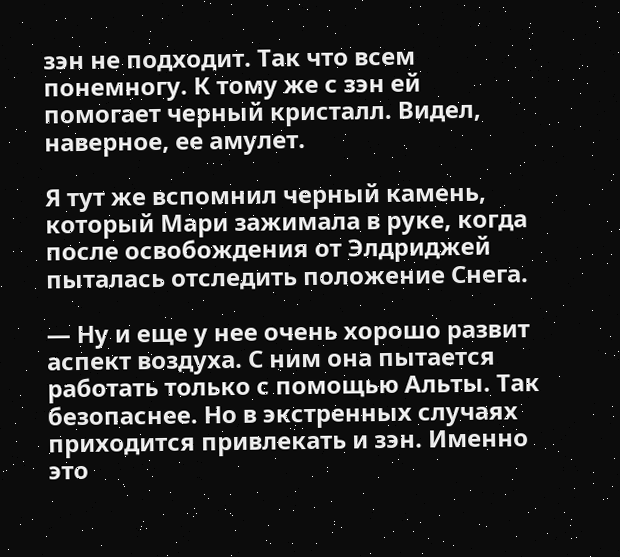зэн не подходит. Так что всем понемногу. К тому же с зэн ей помогает черный кристалл. Видел, наверное, ее амулет.

Я тут же вспомнил черный камень, который Мари зажимала в руке, когда после освобождения от Элдриджей пыталась отследить положение Снега.

— Ну и еще у нее очень хорошо развит аспект воздуха. С ним она пытается работать только с помощью Альты. Так безопаснее. Но в экстренных случаях приходится привлекать и зэн. Именно это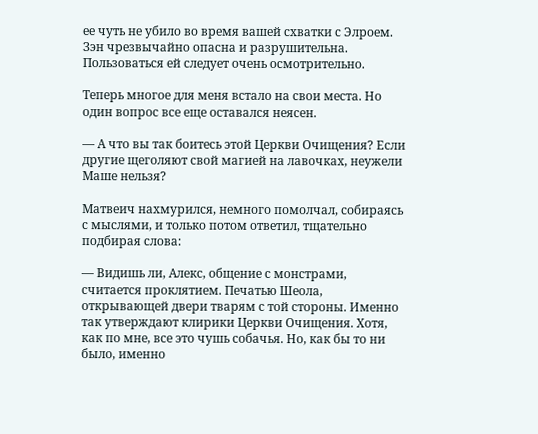ее чуть не убило во время вашей схватки с Элроем. Зэн чрезвычайно опасна и разрушительна. Пользоваться ей следует очень осмотрительно.

Теперь многое для меня встало на свои места. Но один вопрос все еще оставался неясен.

— А что вы так боитесь этой Церкви Очищения? Если другие щеголяют свой магией на лавочках, неужели Маше нельзя?

Матвеич нахмурился, немного помолчал, собираясь с мыслями, и только потом ответил, тщательно подбирая слова:

— Видишь ли, Алекс, общение с монстрами, считается проклятием. Печатью Шеола, открывающей двери тварям с той стороны. Именно так утверждают клирики Церкви Очищения. Хотя, как по мне, все это чушь собачья. Но, как бы то ни было, именно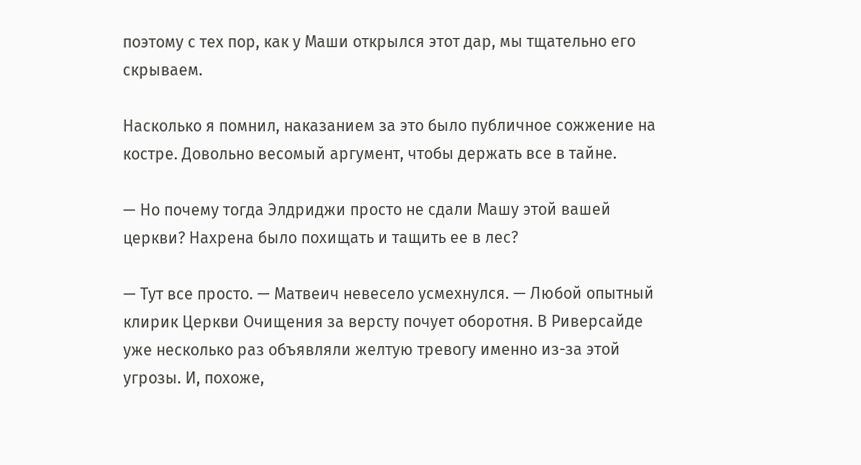поэтому с тех пор, как у Маши открылся этот дар, мы тщательно его скрываем.

Насколько я помнил, наказанием за это было публичное сожжение на костре. Довольно весомый аргумент, чтобы держать все в тайне.

— Но почему тогда Элдриджи просто не сдали Машу этой вашей церкви? Нахрена было похищать и тащить ее в лес?

— Тут все просто. — Матвеич невесело усмехнулся. — Любой опытный клирик Церкви Очищения за версту почует оборотня. В Риверсайде уже несколько раз объявляли желтую тревогу именно из-за этой угрозы. И, похоже,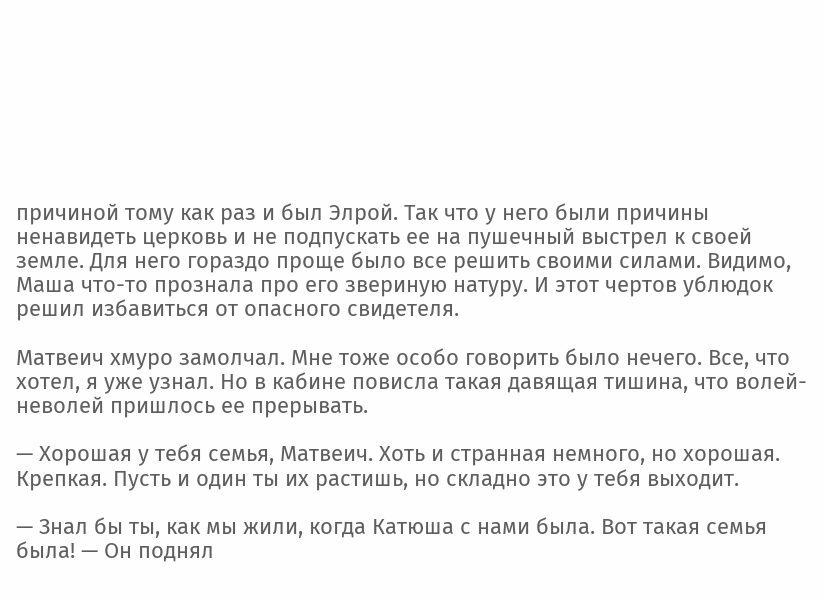причиной тому как раз и был Элрой. Так что у него были причины ненавидеть церковь и не подпускать ее на пушечный выстрел к своей земле. Для него гораздо проще было все решить своими силами. Видимо, Маша что-то прознала про его звериную натуру. И этот чертов ублюдок решил избавиться от опасного свидетеля.

Матвеич хмуро замолчал. Мне тоже особо говорить было нечего. Все, что хотел, я уже узнал. Но в кабине повисла такая давящая тишина, что волей-неволей пришлось ее прерывать.

— Хорошая у тебя семья, Матвеич. Хоть и странная немного, но хорошая. Крепкая. Пусть и один ты их растишь, но складно это у тебя выходит.

— Знал бы ты, как мы жили, когда Катюша с нами была. Вот такая семья была! — Он поднял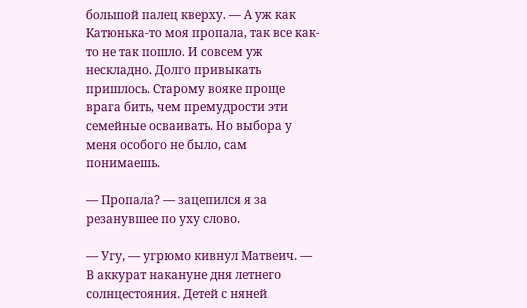большой палец кверху. — А уж как Катюнька-то моя пропала, так все как-то не так пошло. И совсем уж нескладно. Долго привыкать пришлось. Старому вояке проще врага бить, чем премудрости эти семейные осваивать. Но выбора у меня особого не было, сам понимаешь.

— Пропала? — зацепился я за резанувшее по уху слово.

— Угу, — угрюмо кивнул Матвеич. — В аккурат накануне дня летнего солнцестояния. Детей с няней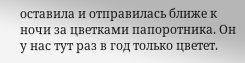оставила и отправилась ближе к ночи за цветками папоротника. Он у нас тут раз в год только цветет.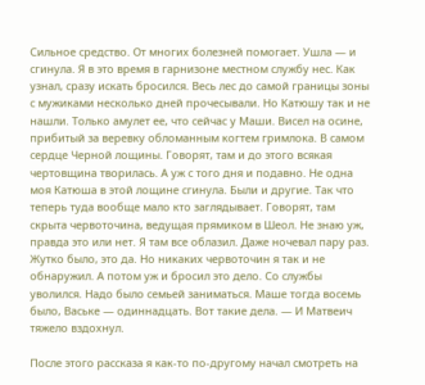Сильное средство. От многих болезней помогает. Ушла — и сгинула. Я в это время в гарнизоне местном службу нес. Как узнал, сразу искать бросился. Весь лес до самой границы зоны с мужиками несколько дней прочесывали. Но Катюшу так и не нашли. Только амулет ее, что сейчас у Маши. Висел на осине, прибитый за веревку обломанным когтем гримлока. В самом сердце Черной лощины. Говорят, там и до этого всякая чертовщина творилась. А уж с того дня и подавно. Не одна моя Катюша в этой лощине сгинула. Были и другие. Так что теперь туда вообще мало кто заглядывает. Говорят, там скрыта червоточина, ведущая прямиком в Шеол. Не знаю уж, правда это или нет. Я там все облазил. Даже ночевал пару раз. Жутко было, это да. Но никаких червоточин я так и не обнаружил. А потом уж и бросил это дело. Со службы уволился. Надо было семьей заниматься. Маше тогда восемь было, Ваське — одиннадцать. Вот такие дела. — И Матвеич тяжело вздохнул.

После этого рассказа я как-то по-другому начал смотреть на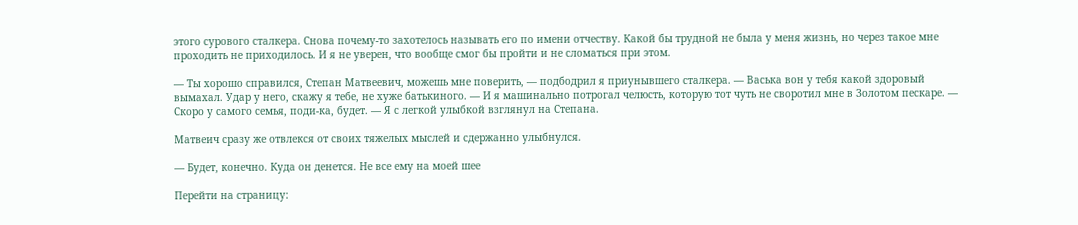этого сурового сталкера. Снова почему-то захотелось называть его по имени отчеству. Какой бы трудной не была у меня жизнь, но через такое мне проходить не приходилось. И я не уверен, что вообще смог бы пройти и не сломаться при этом.

— Ты хорошо справился, Степан Матвеевич, можешь мне поверить, — подбодрил я приунывшего сталкера. — Васька вон у тебя какой здоровый вымахал. Удар у него, скажу я тебе, не хуже батькиного. — И я машинально потрогал челюсть, которую тот чуть не своротил мне в Золотом пескаре. — Скоро у самого семья, поди-ка, будет. — Я с легкой улыбкой взглянул на Степана.

Матвеич сразу же отвлекся от своих тяжелых мыслей и сдержанно улыбнулся.

— Будет, конечно. Куда он денется. Не все ему на моей шее

Перейти на страницу: